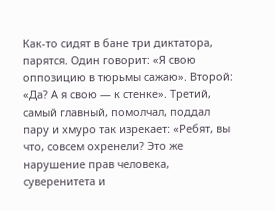Как-то сидят в бане три диктатора, парятся. Один говорит: «Я свою оппозицию в тюрьмы сажаю». Второй: «Да? А я свою — к стенке». Третий, самый главный, помолчал, поддал пару и хмуро так изрекает: «Ребят, вы что, совсем охренели? Это же нарушение прав человека, суверенитета и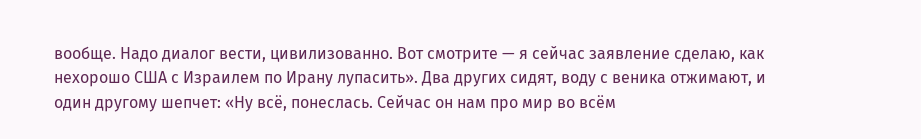вообще. Надо диалог вести, цивилизованно. Вот смотрите — я сейчас заявление сделаю, как нехорошо США с Израилем по Ирану лупасить». Два других сидят, воду с веника отжимают, и один другому шепчет: «Ну всё, понеслась. Сейчас он нам про мир во всём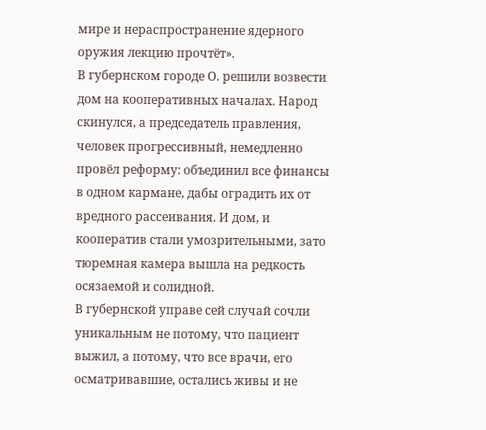мире и нераспространение ядерного оружия лекцию прочтёт».
В губернском городе О. решили возвести дом на кооперативных началах. Народ скинулся, а председатель правления, человек прогрессивный, немедленно провёл реформу: объединил все финансы в одном кармане, дабы оградить их от вредного рассеивания. И дом, и кооператив стали умозрительными, зато тюремная камера вышла на редкость осязаемой и солидной.
В губернской управе сей случай сочли уникальным не потому, что пациент выжил, а потому, что все врачи, его осматривавшие, остались живы и не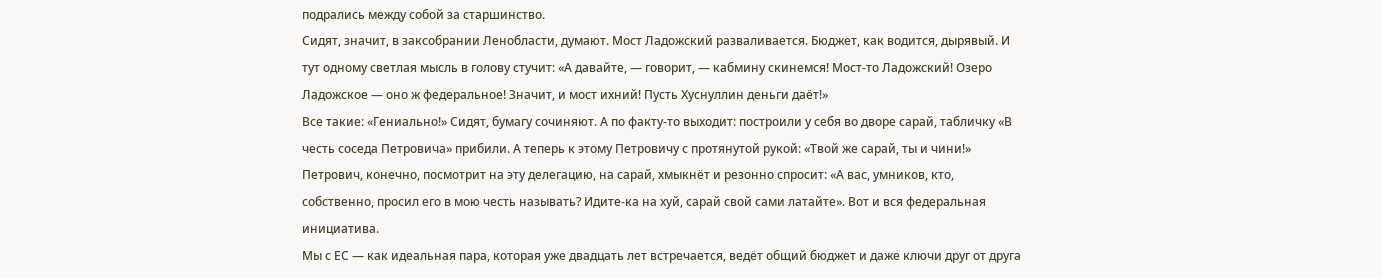подрались между собой за старшинство.
Сидят, значит, в заксобрании Ленобласти, думают. Мост Ладожский разваливается. Бюджет, как водится, дырявый. И тут одному светлая мысль в голову стучит: «А давайте, — говорит, — кабмину скинемся! Мост-то Ладожский! Озеро Ладожское — оно ж федеральное! Значит, и мост ихний! Пусть Хуснуллин деньги даёт!»
Все такие: «Гениально!» Сидят, бумагу сочиняют. А по факту-то выходит: построили у себя во дворе сарай, табличку «В честь соседа Петровича» прибили. А теперь к этому Петровичу с протянутой рукой: «Твой же сарай, ты и чини!» Петрович, конечно, посмотрит на эту делегацию, на сарай, хмыкнёт и резонно спросит: «А вас, умников, кто, собственно, просил его в мою честь называть? Идите-ка на хуй, сарай свой сами латайте». Вот и вся федеральная инициатива.
Мы с ЕС — как идеальная пара, которая уже двадцать лет встречается, ведёт общий бюджет и даже ключи друг от друга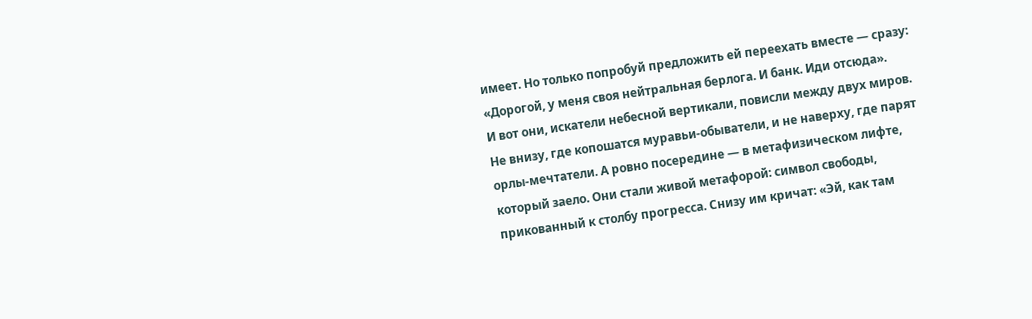имеет. Но только попробуй предложить ей переехать вместе — сразу: «Дорогой, у меня своя нейтральная берлога. И банк. Иди отсюда».
И вот они, искатели небесной вертикали, повисли между двух миров. Не внизу, где копошатся муравьи-обыватели, и не наверху, где парят орлы-мечтатели. А ровно посередине — в метафизическом лифте, который заело. Они стали живой метафорой: символ свободы, прикованный к столбу прогресса. Снизу им кричат: «Эй, как там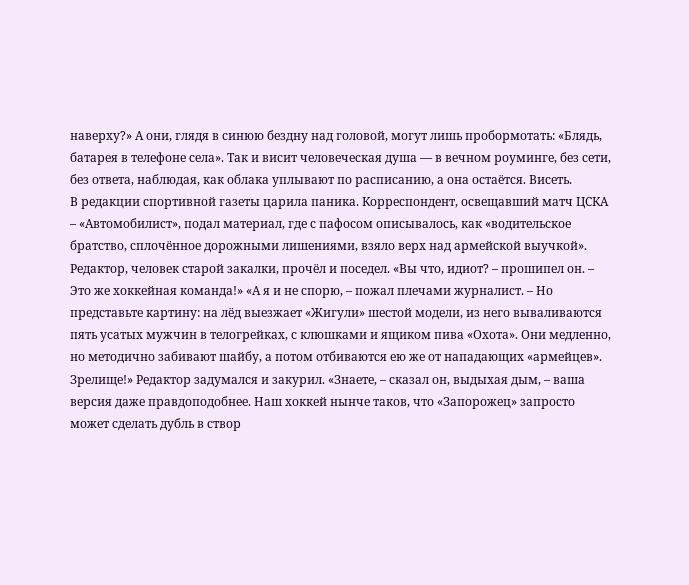наверху?» А они, глядя в синюю бездну над головой, могут лишь пробормотать: «Блядь, батарея в телефоне села». Так и висит человеческая душа — в вечном роуминге, без сети, без ответа, наблюдая, как облака уплывают по расписанию, а она остаётся. Висеть.
В редакции спортивной газеты царила паника. Корреспондент, освещавший матч ЦСКА – «Автомобилист», подал материал, где с пафосом описывалось, как «водительское братство, сплочённое дорожными лишениями, взяло верх над армейской выучкой». Редактор, человек старой закалки, прочёл и поседел. «Вы что, идиот? – прошипел он. – Это же хоккейная команда!» «А я и не спорю, – пожал плечами журналист. – Но представьте картину: на лёд выезжает «Жигули» шестой модели, из него вываливаются пять усатых мужчин в телогрейках, с клюшками и ящиком пива «Охота». Они медленно, но методично забивают шайбу, а потом отбиваются ею же от нападающих «армейцев». Зрелище!» Редактор задумался и закурил. «Знаете, – сказал он, выдыхая дым, – ваша версия даже правдоподобнее. Наш хоккей нынче таков, что «Запорожец» запросто может сделать дубль в створ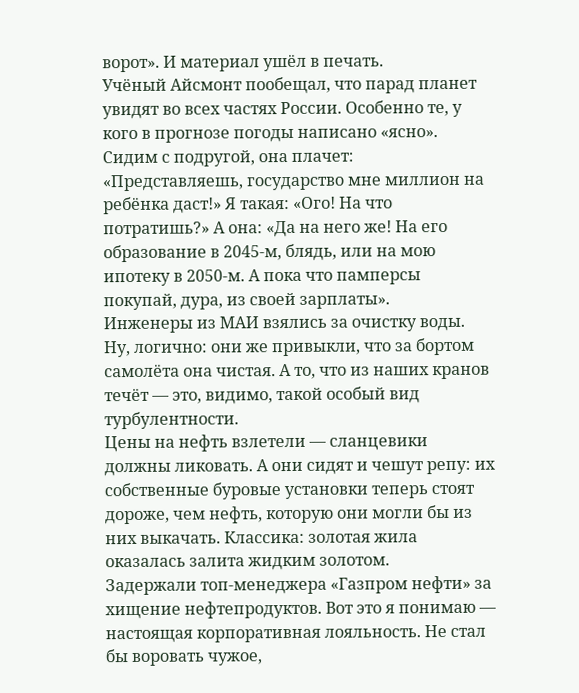ворот». И материал ушёл в печать.
Учёный Айсмонт пообещал, что парад планет увидят во всех частях России. Особенно те, у кого в прогнозе погоды написано «ясно».
Сидим с подругой, она плачет: «Представляешь, государство мне миллион на ребёнка даст!» Я такая: «Ого! На что потратишь?» А она: «Да на него же! На его образование в 2045-м, блядь, или на мою ипотеку в 2050-м. А пока что памперсы покупай, дура, из своей зарплаты».
Инженеры из МАИ взялись за очистку воды. Ну, логично: они же привыкли, что за бортом самолёта она чистая. А то, что из наших кранов течёт — это, видимо, такой особый вид турбулентности.
Цены на нефть взлетели — сланцевики должны ликовать. А они сидят и чешут репу: их собственные буровые установки теперь стоят дороже, чем нефть, которую они могли бы из них выкачать. Классика: золотая жила оказалась залита жидким золотом.
Задержали топ-менеджера «Газпром нефти» за хищение нефтепродуктов. Вот это я понимаю — настоящая корпоративная лояльность. Не стал бы воровать чужое,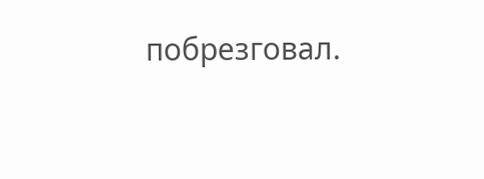побрезговал.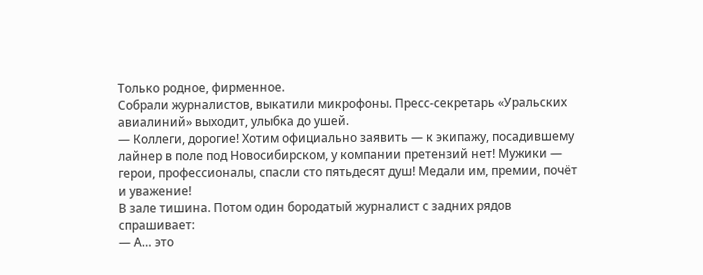Только родное, фирменное.
Собрали журналистов, выкатили микрофоны. Пресс-секретарь «Уральских авиалиний» выходит, улыбка до ушей.
— Коллеги, дорогие! Хотим официально заявить — к экипажу, посадившему лайнер в поле под Новосибирском, у компании претензий нет! Мужики — герои, профессионалы, спасли сто пятьдесят душ! Медали им, премии, почёт и уважение!
В зале тишина. Потом один бородатый журналист с задних рядов спрашивает:
— А… это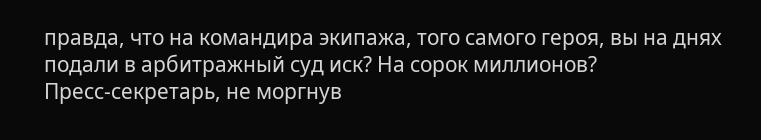правда, что на командира экипажа, того самого героя, вы на днях подали в арбитражный суд иск? На сорок миллионов?
Пресс-секретарь, не моргнув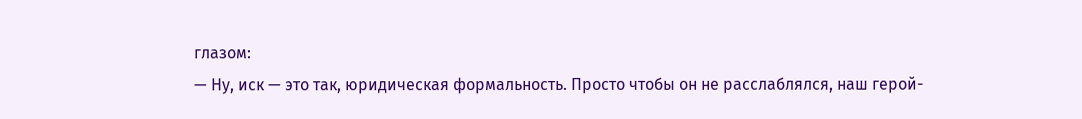глазом:
— Ну, иск — это так, юридическая формальность. Просто чтобы он не расслаблялся, наш герой-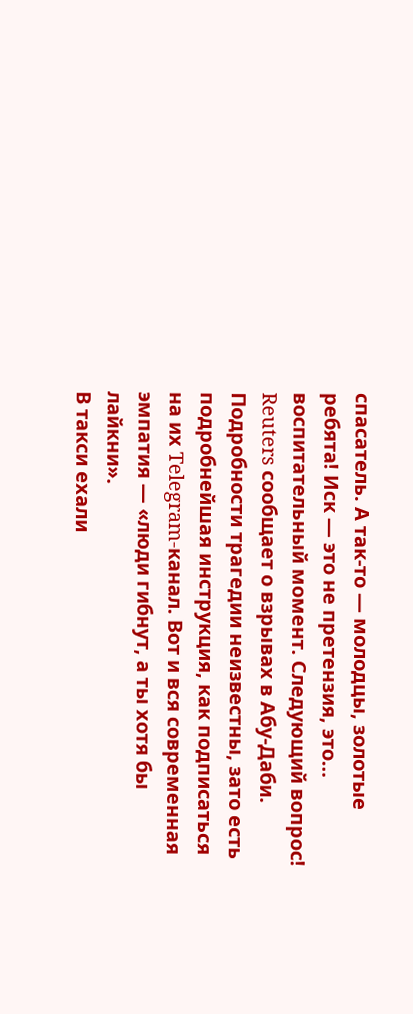спасатель. А так-то — молодцы, золотые ребята! Иск — это не претензия, это… воспитательный момент. Следующий вопрос!
Reuters сообщает о взрывах в Абу-Даби. Подробности трагедии неизвестны, зато есть подробнейшая инструкция, как подписаться на их Telegram-канал. Вот и вся современная эмпатия — «люди гибнут, а ты хотя бы лайкни».
В такси ехали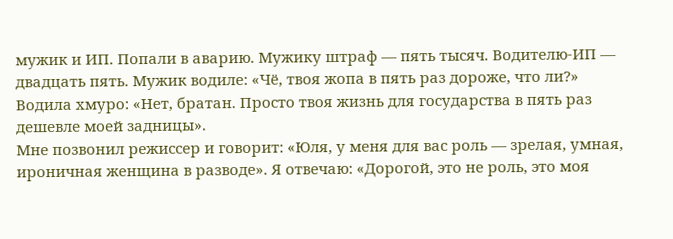мужик и ИП. Попали в аварию. Мужику штраф — пять тысяч. Водителю-ИП — двадцать пять. Мужик водиле: «Чё, твоя жопа в пять раз дороже, что ли?» Водила хмуро: «Нет, братан. Просто твоя жизнь для государства в пять раз дешевле моей задницы».
Мне позвонил режиссер и говорит: «Юля, у меня для вас роль — зрелая, умная, ироничная женщина в разводе». Я отвечаю: «Дорогой, это не роль, это моя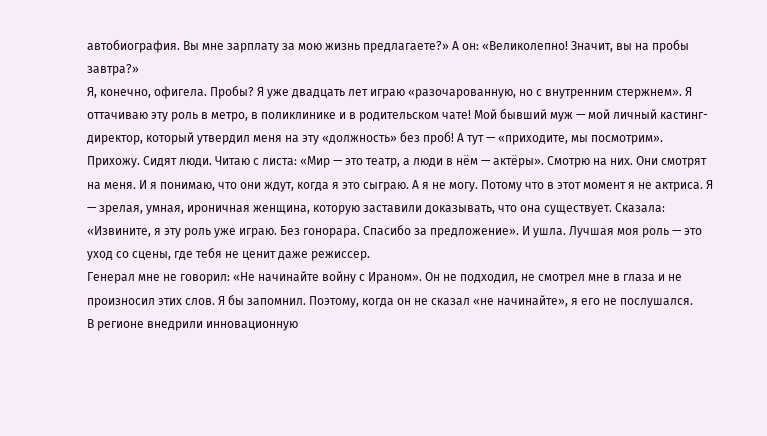автобиография. Вы мне зарплату за мою жизнь предлагаете?» А он: «Великолепно! Значит, вы на пробы завтра?»
Я, конечно, офигела. Пробы? Я уже двадцать лет играю «разочарованную, но с внутренним стержнем». Я оттачиваю эту роль в метро, в поликлинике и в родительском чате! Мой бывший муж — мой личный кастинг-директор, который утвердил меня на эту «должность» без проб! А тут — «приходите, мы посмотрим».
Прихожу. Сидят люди. Читаю с листа: «Мир — это театр, а люди в нём — актёры». Смотрю на них. Они смотрят на меня. И я понимаю, что они ждут, когда я это сыграю. А я не могу. Потому что в этот момент я не актриса. Я — зрелая, умная, ироничная женщина, которую заставили доказывать, что она существует. Сказала: «Извините, я эту роль уже играю. Без гонорара. Спасибо за предложение». И ушла. Лучшая моя роль — это уход со сцены, где тебя не ценит даже режиссер.
Генерал мне не говорил: «Не начинайте войну с Ираном». Он не подходил, не смотрел мне в глаза и не произносил этих слов. Я бы запомнил. Поэтому, когда он не сказал «не начинайте», я его не послушался.
В регионе внедрили инновационную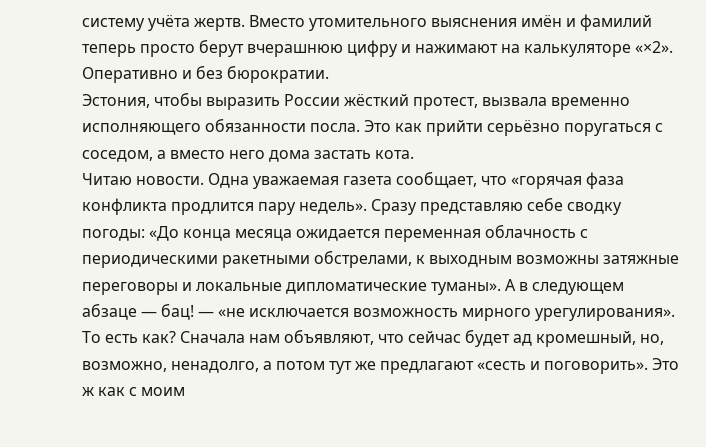систему учёта жертв. Вместо утомительного выяснения имён и фамилий теперь просто берут вчерашнюю цифру и нажимают на калькуляторе «×2». Оперативно и без бюрократии.
Эстония, чтобы выразить России жёсткий протест, вызвала временно исполняющего обязанности посла. Это как прийти серьёзно поругаться с соседом, а вместо него дома застать кота.
Читаю новости. Одна уважаемая газета сообщает, что «горячая фаза конфликта продлится пару недель». Сразу представляю себе сводку погоды: «До конца месяца ожидается переменная облачность с периодическими ракетными обстрелами, к выходным возможны затяжные переговоры и локальные дипломатические туманы». А в следующем абзаце — бац! — «не исключается возможность мирного урегулирования». То есть как? Сначала нам объявляют, что сейчас будет ад кромешный, но, возможно, ненадолго, а потом тут же предлагают «сесть и поговорить». Это ж как с моим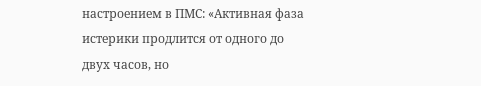настроением в ПМС: «Активная фаза истерики продлится от одного до двух часов, но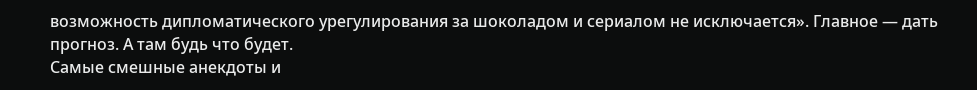возможность дипломатического урегулирования за шоколадом и сериалом не исключается». Главное — дать прогноз. А там будь что будет.
Самые смешные анекдоты и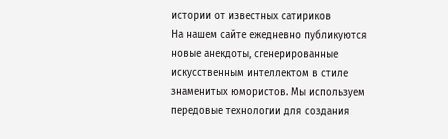истории от известных сатириков
На нашем сайте ежедневно публикуются новые анекдоты, сгенерированные искусственным интеллектом в стиле знаменитых юмористов. Мы используем передовые технологии для создания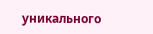уникального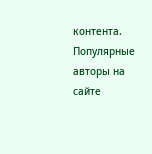контента.
Популярные авторы на сайте